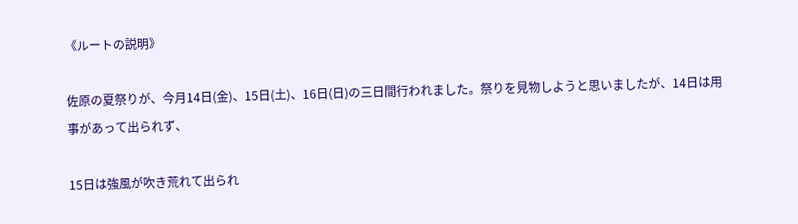《ルートの説明》

佐原の夏祭りが、今月14日(金)、15日(土)、16日(日)の三日間行われました。祭りを見物しようと思いましたが、14日は用事があって出られず、

15日は強風が吹き荒れて出られ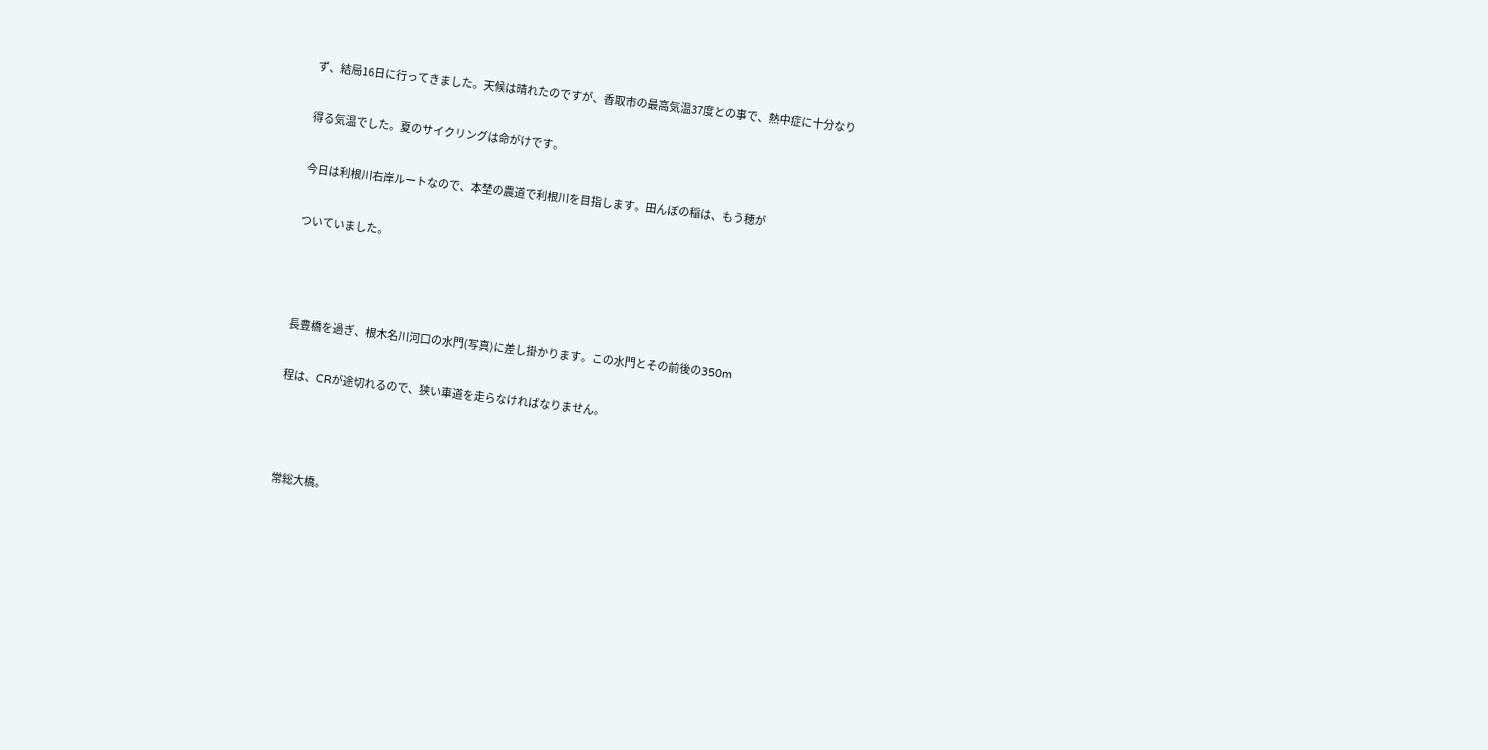ず、結局16日に行ってきました。天候は晴れたのですが、香取市の最高気温37度との事で、熱中症に十分なり

得る気温でした。夏のサイクリングは命がけです。

今日は利根川右岸ルートなので、本埜の農道で利根川を目指します。田んぼの稲は、もう穂が

ついていました。



長豊橋を過ぎ、根木名川河口の水門(写真)に差し掛かります。この水門とその前後の350m

程は、CRが途切れるので、狭い車道を走らなければなりません。



常総大橋。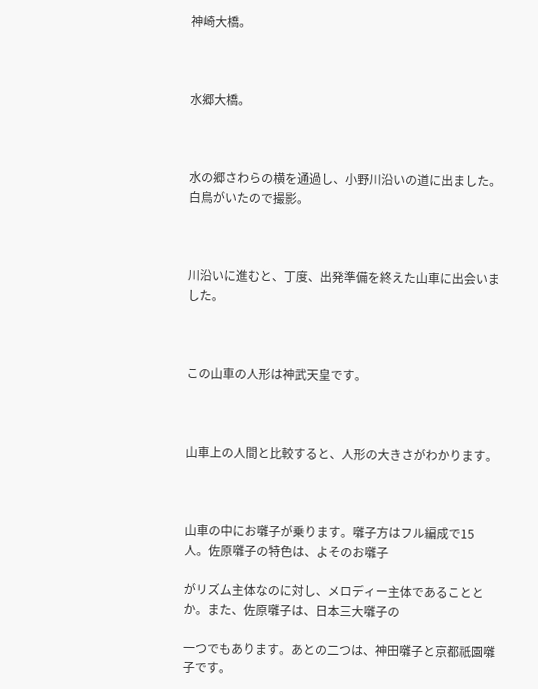神崎大橋。



水郷大橋。



水の郷さわらの横を通過し、小野川沿いの道に出ました。白鳥がいたので撮影。



川沿いに進むと、丁度、出発準備を終えた山車に出会いました。



この山車の人形は神武天皇です。



山車上の人間と比較すると、人形の大きさがわかります。



山車の中にお囃子が乗ります。囃子方はフル編成で15人。佐原囃子の特色は、よそのお囃子

がリズム主体なのに対し、メロディー主体であることとか。また、佐原囃子は、日本三大囃子の

一つでもあります。あとの二つは、神田囃子と京都祇園囃子です。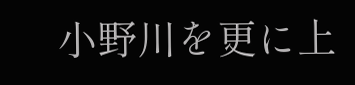小野川を更に上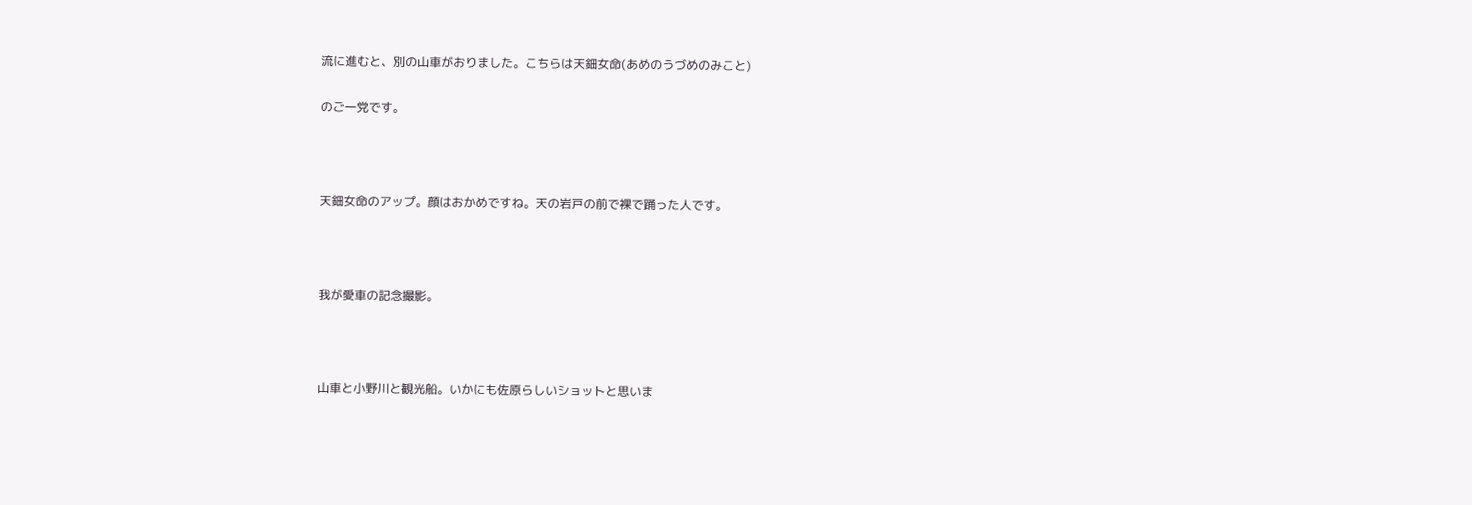流に進むと、別の山車がおりました。こちらは天鈿女命(あめのうづめのみこと)

のご一党です。



天鈿女命のアップ。顔はおかめですね。天の岩戸の前で裸で踊った人です。



我が愛車の記念撮影。



山車と小野川と観光船。いかにも佐原らしいショットと思いま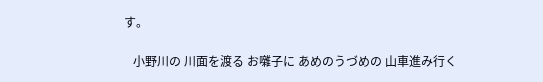す。

   小野川の 川面を渡る お囃子に あめのうづめの 山車進み行く